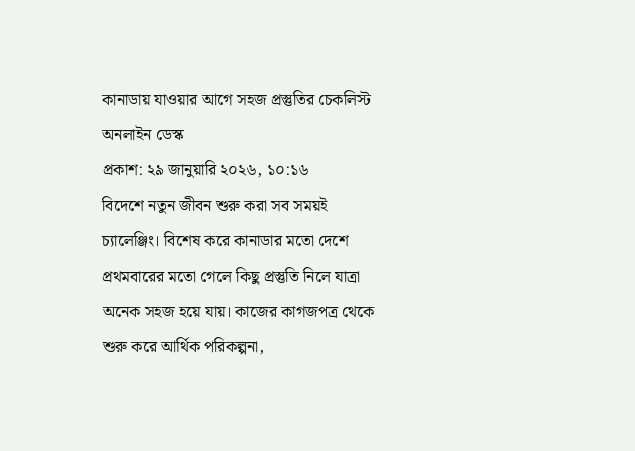কানাডায় যাওয়ার আগে সহজ প্রস্তুতির চেকলিস্ট
অনলাইন ডেস্ক
প্রকাশ: ২৯ জানুয়ারি ২০২৬, ১০:১৬
বিদেশে নতুন জীবন শুরু করা সব সময়ই চ্যালেঞ্জিং। বিশেষ করে কানাডার মতো দেশে প্রথমবারের মতো গেলে কিছু প্রস্তুতি নিলে যাত্রা অনেক সহজ হয়ে যায়। কাজের কাগজপত্র থেকে শুরু করে আর্থিক পরিকল্পনা,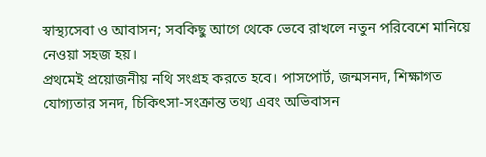স্বাস্থ্যসেবা ও আবাসন; সবকিছু আগে থেকে ভেবে রাখলে নতুন পরিবেশে মানিয়ে নেওয়া সহজ হয়।
প্রথমেই প্রয়োজনীয় নথি সংগ্রহ করতে হবে। পাসপোর্ট, জন্মসনদ, শিক্ষাগত যোগ্যতার সনদ, চিকিৎসা-সংক্রান্ত তথ্য এবং অভিবাসন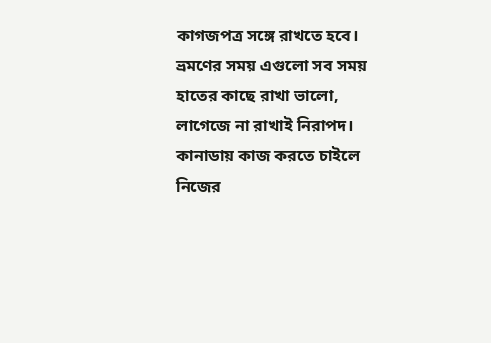কাগজপত্র সঙ্গে রাখতে হবে। ভ্রমণের সময় এগুলো সব সময় হাতের কাছে রাখা ভালো, লাগেজে না রাখাই নিরাপদ।
কানাডায় কাজ করতে চাইলে নিজের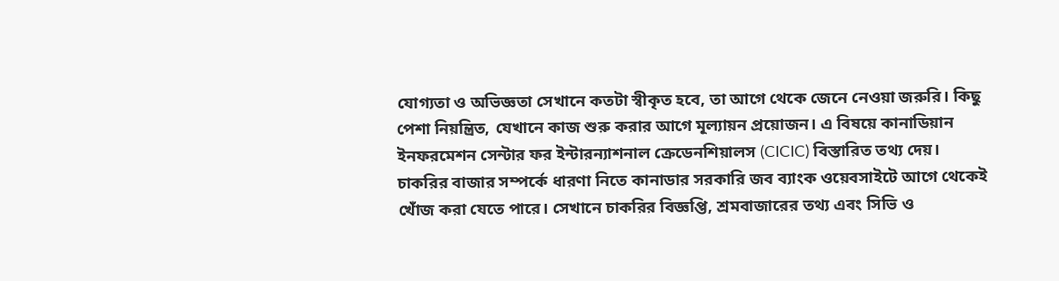যোগ্যতা ও অভিজ্ঞতা সেখানে কতটা স্বীকৃত হবে, তা আগে থেকে জেনে নেওয়া জরুরি। কিছু পেশা নিয়ন্ত্রিত, যেখানে কাজ শুরু করার আগে মূল্যায়ন প্রয়োজন। এ বিষয়ে কানাডিয়ান ইনফরমেশন সেন্টার ফর ইন্টারন্যাশনাল ক্রেডেনশিয়ালস (CICIC) বিস্তারিত তথ্য দেয়।
চাকরির বাজার সম্পর্কে ধারণা নিতে কানাডার সরকারি জব ব্যাংক ওয়েবসাইটে আগে থেকেই খোঁজ করা যেতে পারে। সেখানে চাকরির বিজ্ঞপ্তি, শ্রমবাজারের তথ্য এবং সিভি ও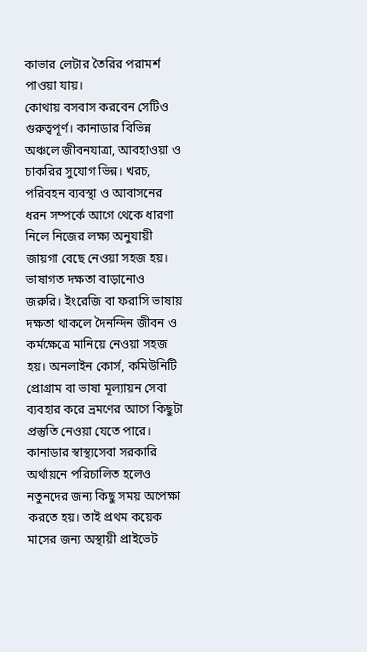কাভার লেটার তৈরির পরামর্শ পাওয়া যায়।
কোথায় বসবাস করবেন সেটিও গুরুত্বপূর্ণ। কানাডার বিভিন্ন অঞ্চলে জীবনযাত্রা, আবহাওয়া ও চাকরির সুযোগ ভিন্ন। খরচ, পরিবহন ব্যবস্থা ও আবাসনের ধরন সম্পর্কে আগে থেকে ধারণা নিলে নিজের লক্ষ্য অনুযায়ী জায়গা বেছে নেওয়া সহজ হয়।
ভাষাগত দক্ষতা বাড়ানোও জরুরি। ইংরেজি বা ফরাসি ভাষায় দক্ষতা থাকলে দৈনন্দিন জীবন ও কর্মক্ষেত্রে মানিয়ে নেওয়া সহজ হয়। অনলাইন কোর্স, কমিউনিটি প্রোগ্রাম বা ভাষা মূল্যায়ন সেবা ব্যবহার করে ভ্রমণের আগে কিছুটা প্রস্তুতি নেওয়া যেতে পারে।
কানাডার স্বাস্থ্যসেবা সরকারি অর্থায়নে পরিচালিত হলেও নতুনদের জন্য কিছু সময় অপেক্ষা করতে হয়। তাই প্রথম কয়েক মাসের জন্য অস্থায়ী প্রাইভেট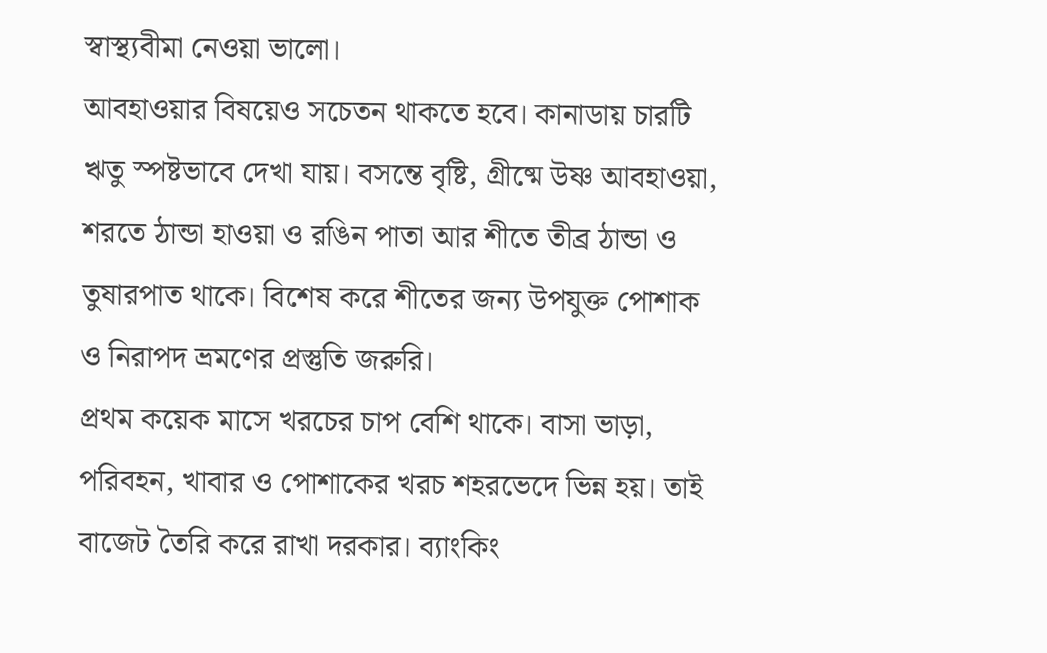স্বাস্থ্যবীমা নেওয়া ভালো।
আবহাওয়ার বিষয়েও সচেতন থাকতে হবে। কানাডায় চারটি ঋতু স্পষ্টভাবে দেখা যায়। বসন্তে বৃষ্টি, গ্রীষ্মে উষ্ণ আবহাওয়া, শরতে ঠান্ডা হাওয়া ও রঙিন পাতা আর শীতে তীব্র ঠান্ডা ও তুষারপাত থাকে। বিশেষ করে শীতের জন্য উপযুক্ত পোশাক ও নিরাপদ ভ্রমণের প্রস্তুতি জরুরি।
প্রথম কয়েক মাসে খরচের চাপ বেশি থাকে। বাসা ভাড়া, পরিবহন, খাবার ও পোশাকের খরচ শহরভেদে ভিন্ন হয়। তাই বাজেট তৈরি করে রাখা দরকার। ব্যাংকিং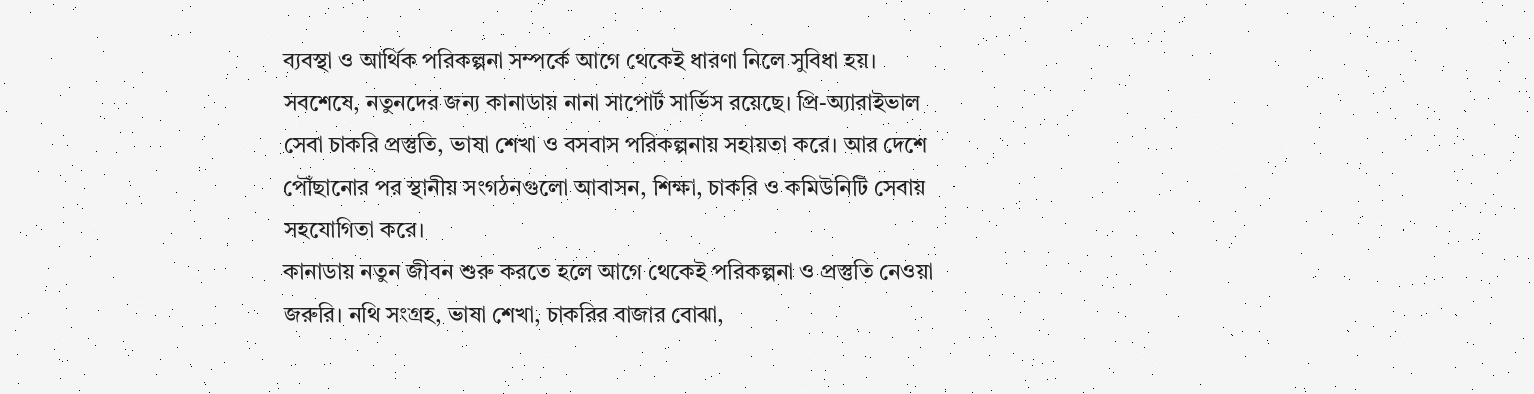ব্যবস্থা ও আর্থিক পরিকল্পনা সম্পর্কে আগে থেকেই ধারণা নিলে সুবিধা হয়।
সবশেষে, নতুনদের জন্য কানাডায় নানা সাপোর্ট সার্ভিস রয়েছে। প্রি-অ্যারাইভাল সেবা চাকরি প্রস্তুতি, ভাষা শেখা ও বসবাস পরিকল্পনায় সহায়তা করে। আর দেশে পৌঁছানোর পর স্থানীয় সংগঠনগুলো আবাসন, শিক্ষা, চাকরি ও কমিউনিটি সেবায় সহযোগিতা করে।
কানাডায় নতুন জীবন শুরু করতে হলে আগে থেকেই পরিকল্পনা ও প্রস্তুতি নেওয়া জরুরি। নথি সংগ্রহ, ভাষা শেখা, চাকরির বাজার বোঝা,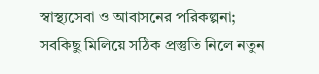স্বাস্থ্যসেবা ও আবাসনের পরিকল্পনা; সবকিছু মিলিয়ে সঠিক প্রস্তুতি নিলে নতুন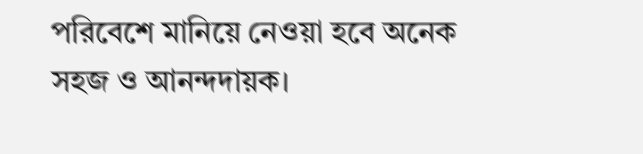পরিবেশে মানিয়ে নেওয়া হবে অনেক সহজ ও আনন্দদায়ক।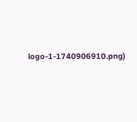logo-1-1740906910.png)